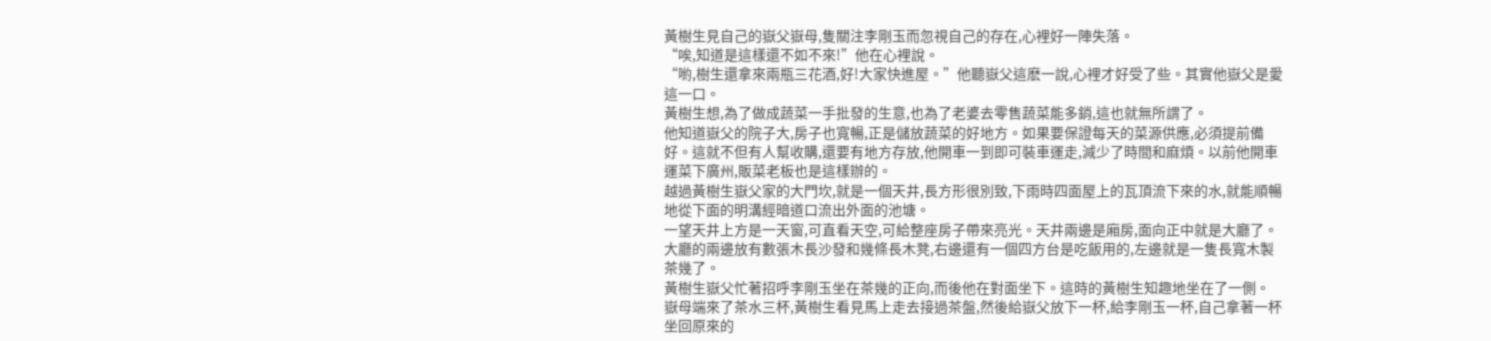黃樹生見自己的嶽父嶽母,隻關注李剛玉而忽視自己的存在,心裡好一陣失落。
“唉,知道是這樣還不如不來!”他在心裡說。
“喲,樹生還拿來兩瓶三花酒,好!大家快進屋。”他聽嶽父這麽一說,心裡才好受了些。其實他嶽父是愛這一口。
黃樹生想,為了做成蔬菜一手批發的生意,也為了老婆去零售蔬菜能多銷,這也就無所謂了。
他知道嶽父的院子大,房子也寬暢,正是儲放蔬菜的好地方。如果要保證每天的菜源供應,必須提前備好。這就不但有人幫收購,還要有地方存放,他開車一到即可裝車運走,減少了時間和麻煩。以前他開車運菜下廣州,販菜老板也是這樣辦的。
越過黃樹生嶽父家的大門坎,就是一個天井,長方形很別致,下雨時四面屋上的瓦頂流下來的水,就能順暢地從下面的明溝經暗道口流出外面的池塘。
一望天井上方是一天窗,可直看天空,可給整座房子帶來亮光。天井兩邊是廂房,面向正中就是大廳了。
大廳的兩邊放有數張木長沙發和幾條長木凳,右邊還有一個四方台是吃飯用的,左邊就是一隻長寬木製茶幾了。
黃樹生嶽父忙著招呼李剛玉坐在茶幾的正向,而後他在對面坐下。這時的黃樹生知趣地坐在了一側。
嶽母端來了茶水三杯,黃樹生看見馬上走去接過茶盤,然後給嶽父放下一杯,給李剛玉一杯,自己拿著一杯坐回原來的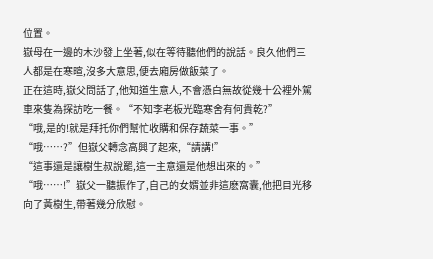位置。
嶽母在一邊的木沙發上坐著,似在等待聽他們的說話。良久他們三人都是在寒暄,沒多大意思,便去廂房做飯菜了。
正在這時,嶽父問話了,他知道生意人,不會憑白無故從幾十公裡外駕車來隻為探訪吃一餐。“不知李老板光臨寒舍有何貴乾?”
“哦,是的!就是拜托你們幫忙收購和保存蔬菜一事。”
“哦……?”但嶽父轉念高興了起來,“請講!”
“這事還是讓樹生叔說罷,這一主意還是他想出來的。”
“哦……!”嶽父一聽振作了,自己的女婿並非這麽窩囊,他把目光移向了黃樹生,帶著幾分欣慰。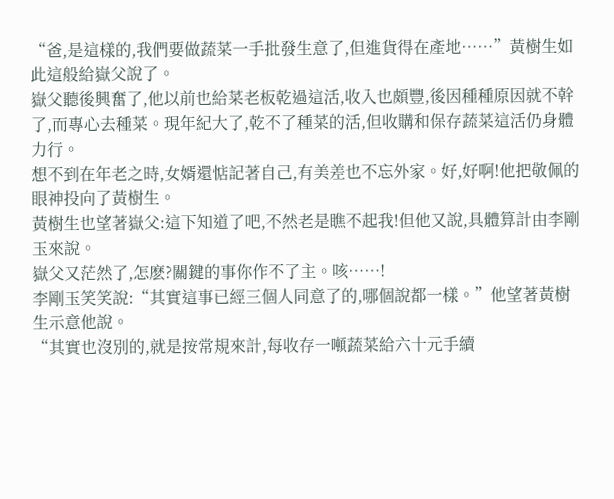“爸,是這樣的,我們要做蔬菜一手批發生意了,但進貨得在產地……”黃樹生如此這般給嶽父說了。
嶽父聽後興奮了,他以前也給菜老板乾過這活,收入也頗豐,後因種種原因就不幹了,而專心去種菜。現年紀大了,乾不了種菜的活,但收購和保存蔬菜這活仍身體力行。
想不到在年老之時,女婿還惦記著自己,有美差也不忘外家。好,好啊!他把敬佩的眼神投向了黃樹生。
黃樹生也望著嶽父:這下知道了吧,不然老是瞧不起我!但他又說,具體算計由李剛玉來說。
嶽父又茫然了,怎麽?關鍵的事你作不了主。咳……!
李剛玉笑笑說:“其實這事已經三個人同意了的,哪個說都一樣。”他望著黃樹生示意他說。
“其實也沒別的,就是按常規來計,每收存一噸蔬菜給六十元手續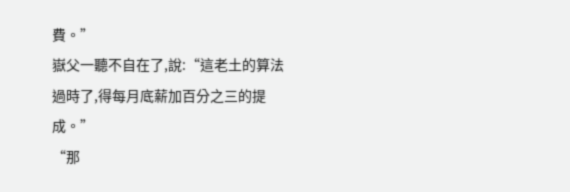費。”
嶽父一聽不自在了,說:“這老土的算法過時了,得每月底薪加百分之三的提成。”
“那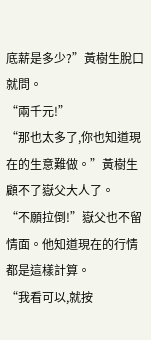底薪是多少?”黃樹生脫口就問。
“兩千元!”
“那也太多了,你也知道現在的生意難做。”黃樹生顧不了嶽父大人了。
“不願拉倒!”嶽父也不留情面。他知道現在的行情都是這樣計算。
“我看可以,就按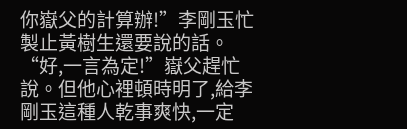你嶽父的計算辦!”李剛玉忙製止黃樹生還要說的話。
“好,一言為定!”嶽父趕忙說。但他心裡頓時明了,給李剛玉這種人乾事爽快,一定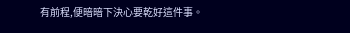有前程,便暗暗下決心要乾好這件事。